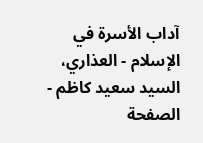آداب الأسرة في الإسلام - العذاري، السيد سعيد كاظم - الصفحة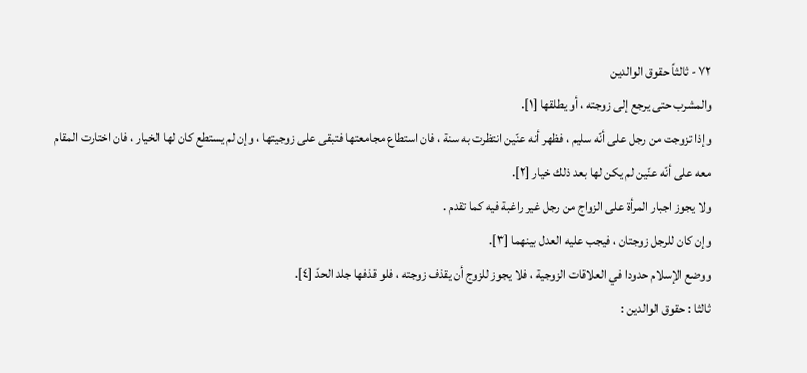٧٢ - ثالثاً حقوق الوالدين
والمشرب حتى يرجع إلى زوجته ، أو يطلقها [١].
وإذا تزوجت من رجل على أنّه سليم ، فظهر أنه عنّين انتظرت به سنة ، فان استطاع مجامعتها فتبقى على زوجيتها ، وإن لم يستطع كان لها الخيار ، فان اختارت المقام معه على أنّه عنّين لم يكن لها بعد ذلك خيار [٢].
ولا يجوز اجبار المرأة على الزواج من رجل غير راغبة فيه كما تقدم .
وإن كان للرجل زوجتان ، فيجب عليه العدل بينهما [٣].
ووضع الإسلام حدودا في العلاقات الزوجية ، فلا يجوز للزوج أن يقذف زوجته ، فلو قذفها جلد الحدّ [٤].
ثالثا : حقوق الوالدين :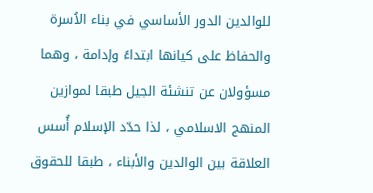للوالدين الدور الأساسي في بناء الاُسرة والحفاظ على كيانها ابتداءً وإدامة ، وهما مسؤولان عن تنشئة الجيل طبقا لموازين المنهج الاسلامي ، لذا حدّد الإسلام أُسس العلاقة بين الوالدين والأبناء ، طبقا للحقوق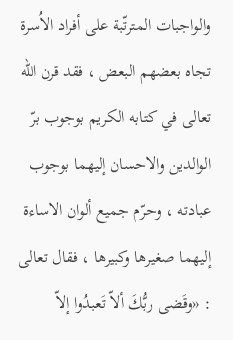والواجبات المترتّبة على أفراد الاُسرة تجاه بعضهم البعض ، فقد قرن اللّه تعالى في كتابه الكريم بوجوب برّ الوالدين والاحسان إليهما بوجوب عبادته ، وحرّم جميع ألوان الاساءة إليهما صغيرها وكبيرها ، فقال تعالى : «وقَضى ربُّكَ ألاّ تَعبدُوا إلاّ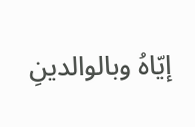إيّاهُ وبالوالدينِ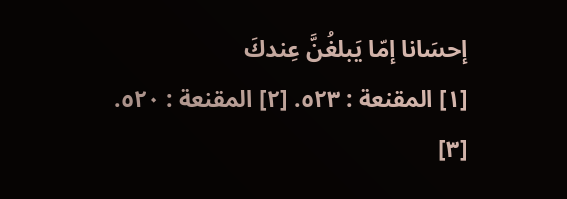إحسَانا إمّا يَبلغُنَّ عِندكَ
[١] المقنعة : ٥٢٣. [٢] المقنعة : ٥٢٠. [٣]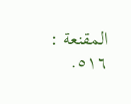المقنعة : ٥١٦.